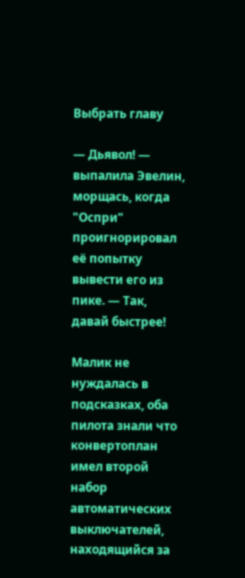Выбрать главу

— Дьявол! — выпалила Эвелин, морщась, когда "Оспри" проигнорировал её попытку вывести его из пике. — Так, давай быстрее!

Малик не нуждалась в подсказках, оба пилота знали что конвертоплан имел второй набор автоматических выключателей, находящийся за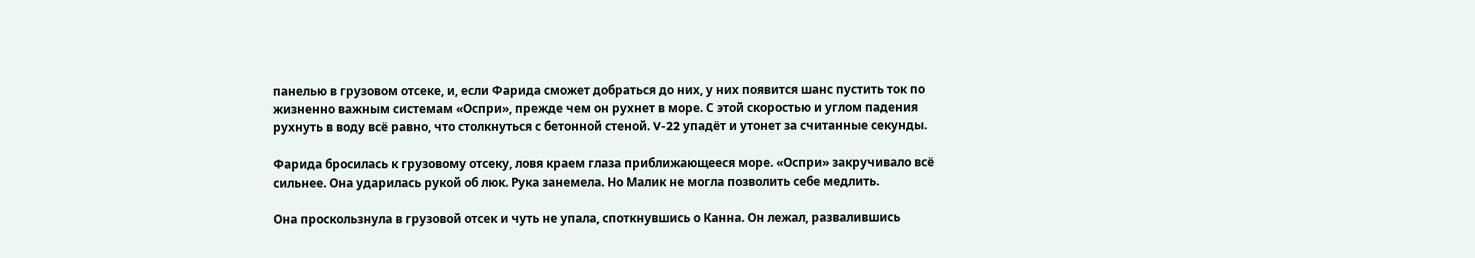панелью в грузовом отсеке, и, если Фарида сможет добраться до них, у них появится шанс пустить ток по жизненно важным системам «Оспри», прежде чем он рухнет в море. С этой скоростью и углом падения рухнуть в воду всё равно, что столкнуться с бетонной стеной. V-22 упадёт и утонет за считанные секунды.

Фарида бросилась к грузовому отсеку, ловя краем глаза приближающееся море. «Оспри» закручивало всё сильнее. Она ударилась рукой об люк. Рука занемела. Но Малик не могла позволить себе медлить.

Она проскользнула в грузовой отсек и чуть не упала, споткнувшись о Канна. Он лежал, развалившись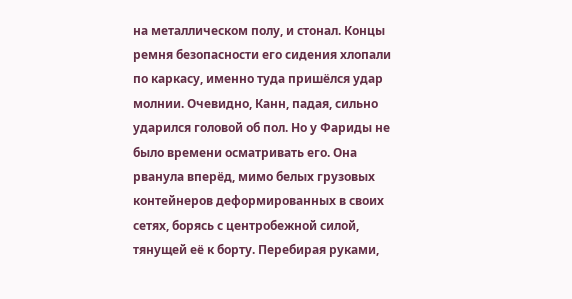на металлическом полу, и стонал. Концы ремня безопасности его сидения хлопали по каркасу, именно туда пришёлся удар молнии. Очевидно, Канн, падая, сильно ударился головой об пол. Но у Фариды не было времени осматривать его. Она рванула вперёд, мимо белых грузовых контейнеров деформированных в своих сетях, борясь с центробежной силой, тянущей её к борту. Перебирая руками,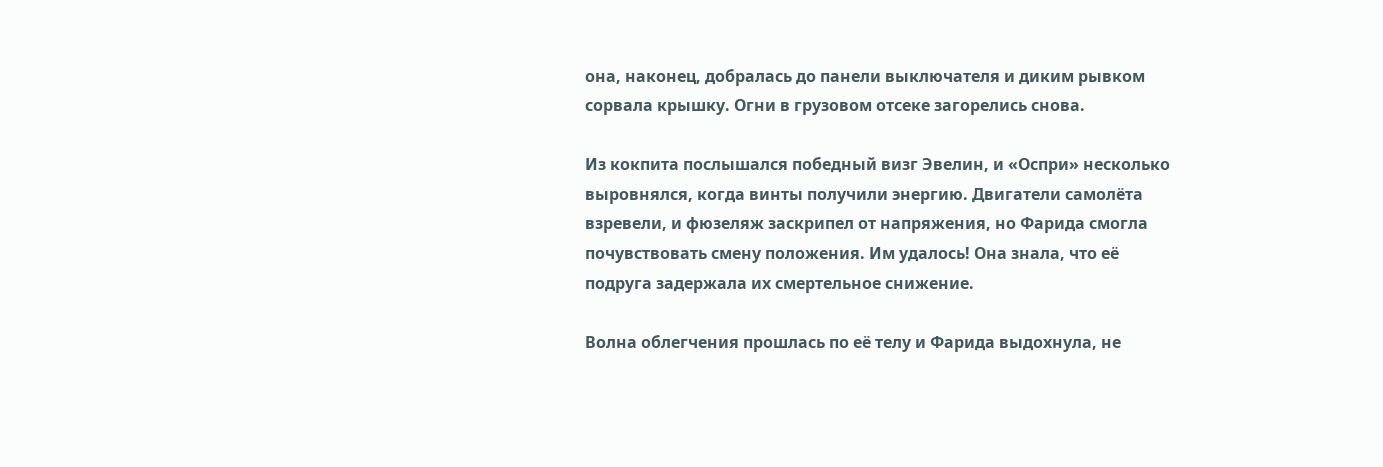она, наконец, добралась до панели выключателя и диким рывком сорвала крышку. Огни в грузовом отсеке загорелись снова.

Из кокпита послышался победный визг Эвелин, и «Оспри» несколько выровнялся, когда винты получили энергию. Двигатели самолёта взревели, и фюзеляж заскрипел от напряжения, но Фарида смогла почувствовать смену положения. Им удалось! Она знала, что её подруга задержала их смертельное снижение.

Волна облегчения прошлась по её телу и Фарида выдохнула, не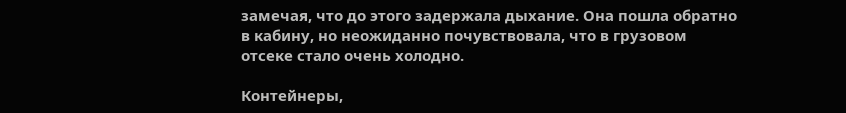замечая, что до этого задержала дыхание. Она пошла обратно в кабину, но неожиданно почувствовала, что в грузовом отсеке стало очень холодно.

Контейнеры,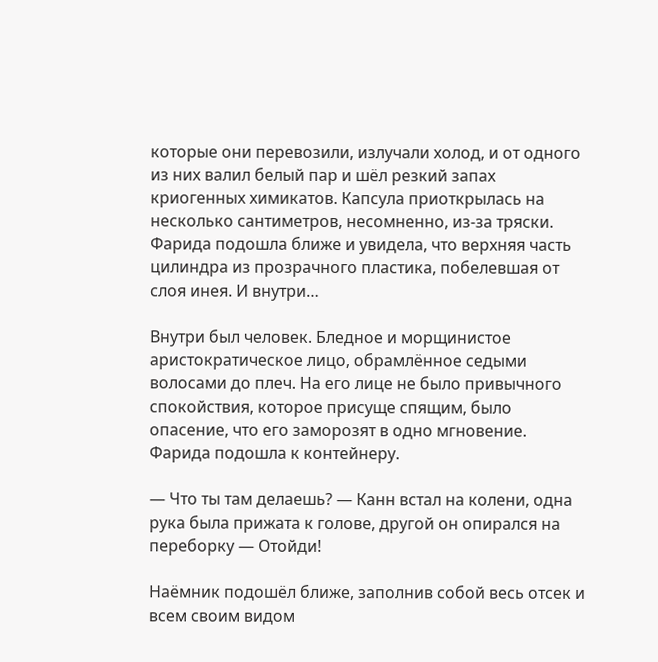которые они перевозили, излучали холод, и от одного из них валил белый пар и шёл резкий запах криогенных химикатов. Капсула приоткрылась на несколько сантиметров, несомненно, из-за тряски. Фарида подошла ближе и увидела, что верхняя часть цилиндра из прозрачного пластика, побелевшая от слоя инея. И внутри…

Внутри был человек. Бледное и морщинистое аристократическое лицо, обрамлённое седыми волосами до плеч. На его лице не было привычного спокойствия, которое присуще спящим, было опасение, что его заморозят в одно мгновение. Фарида подошла к контейнеру.

— Что ты там делаешь? — Канн встал на колени, одна рука была прижата к голове, другой он опирался на переборку — Отойди!

Наёмник подошёл ближе, заполнив собой весь отсек и всем своим видом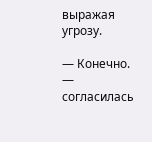выражая угрозу.

— Конечно. — согласилась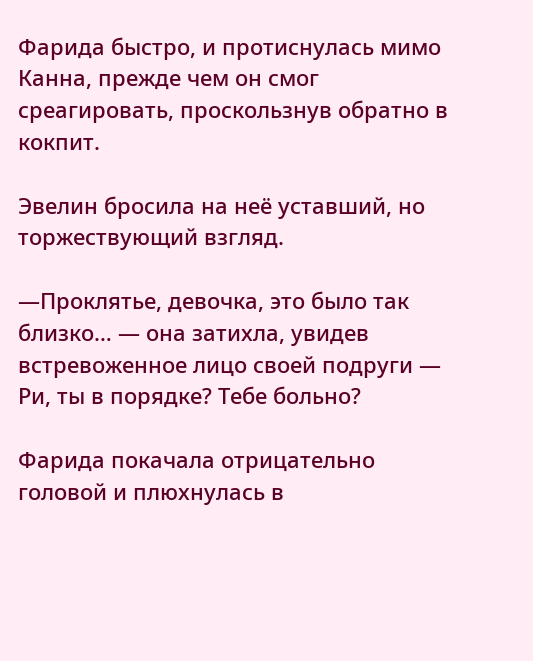Фарида быстро, и протиснулась мимо Канна, прежде чем он смог среагировать, проскользнув обратно в кокпит.

Эвелин бросила на неё уставший, но торжествующий взгляд.

—Проклятье, девочка, это было так близко… — она затихла, увидев встревоженное лицо своей подруги — Ри, ты в порядке? Тебе больно?

Фарида покачала отрицательно головой и плюхнулась в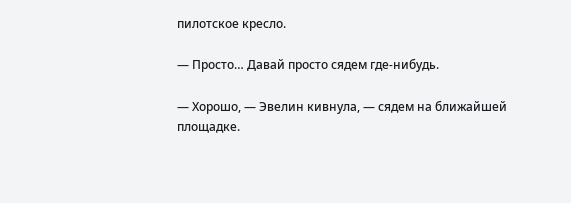пилотское кресло.

— Просто… Давай просто сядем где-нибудь.

— Хорошо, — Эвелин кивнула, — сядем на ближайшей площадке.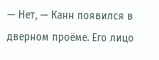— Нет, — Канн появился в дверном проёме. Его лицо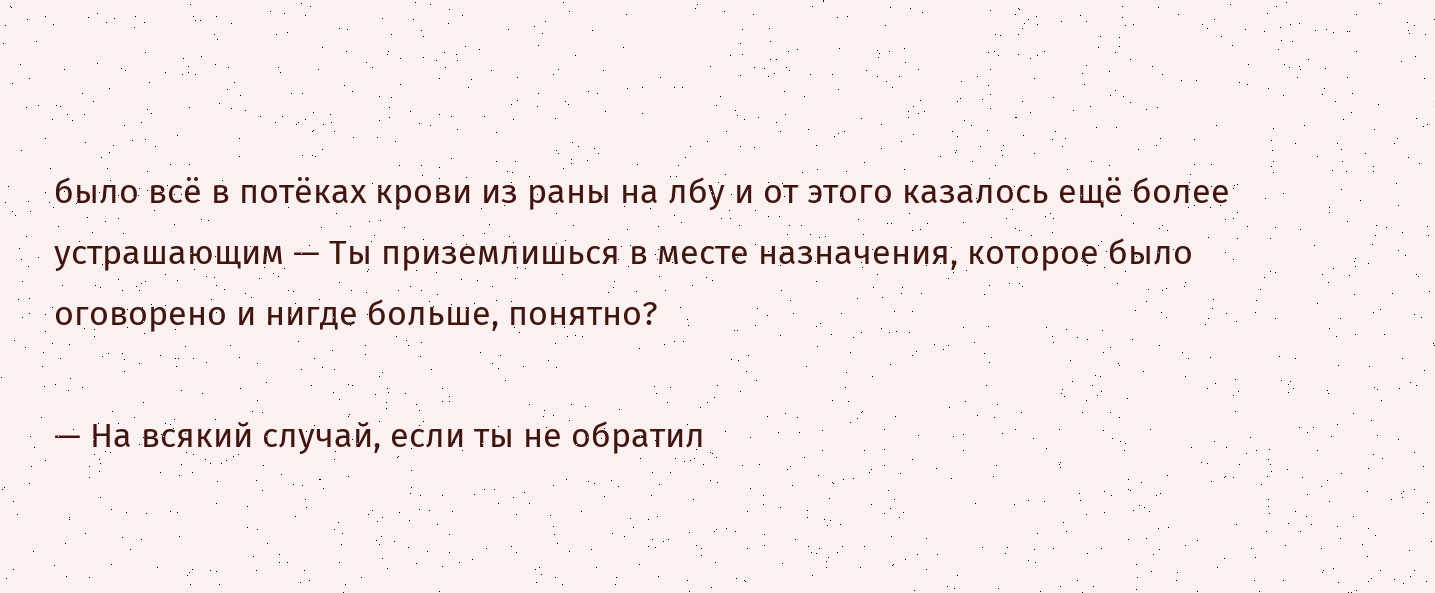было всё в потёках крови из раны на лбу и от этого казалось ещё более устрашающим — Ты приземлишься в месте назначения, которое было оговорено и нигде больше, понятно?

— На всякий случай, если ты не обратил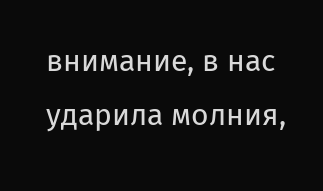внимание, в нас ударила молния,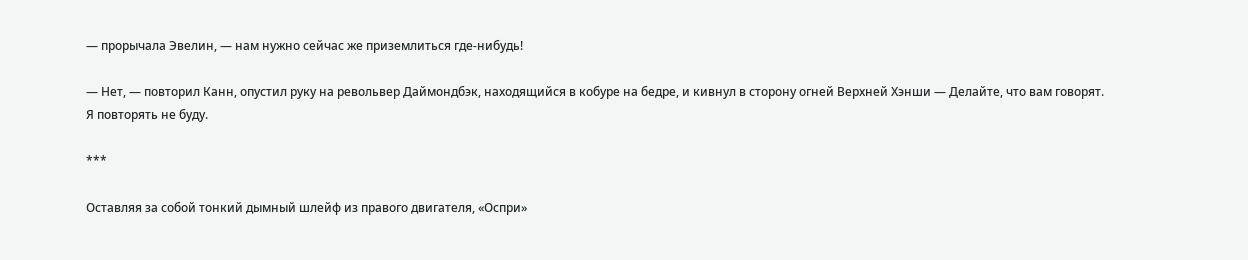— прорычала Эвелин, — нам нужно сейчас же приземлиться где-нибудь!

— Нет, — повторил Канн, опустил руку на револьвер Даймондбэк, находящийся в кобуре на бедре, и кивнул в сторону огней Верхней Хэнши — Делайте, что вам говорят. Я повторять не буду.

***

Оставляя за собой тонкий дымный шлейф из правого двигателя, «Оспри»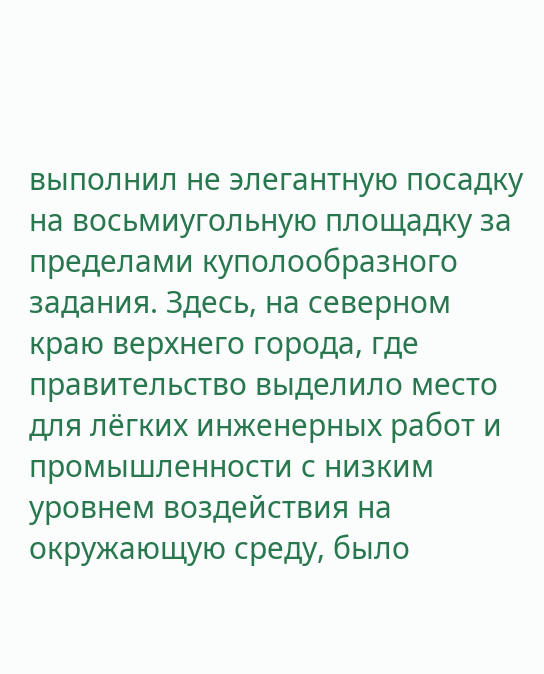выполнил не элегантную посадку на восьмиугольную площадку за пределами куполообразного задания. Здесь, на северном краю верхнего города, где правительство выделило место для лёгких инженерных работ и промышленности с низким уровнем воздействия на окружающую среду, было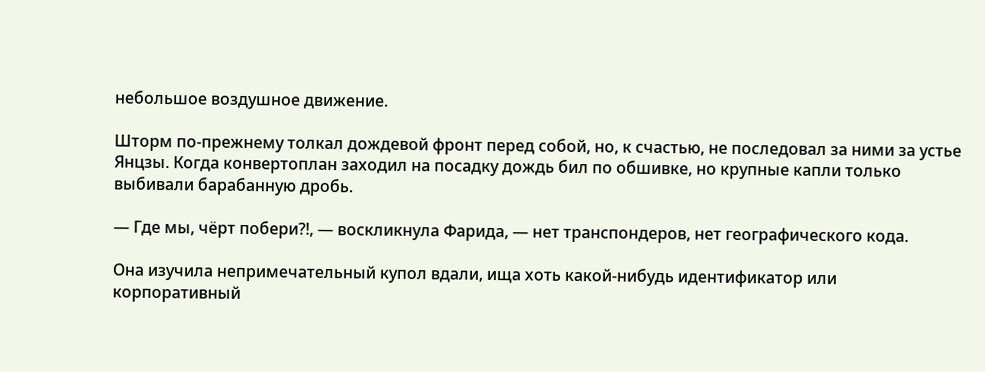небольшое воздушное движение.

Шторм по-прежнему толкал дождевой фронт перед собой, но, к счастью, не последовал за ними за устье Янцзы. Когда конвертоплан заходил на посадку дождь бил по обшивке, но крупные капли только выбивали барабанную дробь.

— Где мы, чёрт побери?!, — воскликнула Фарида, — нет транспондеров, нет географического кода.

Она изучила непримечательный купол вдали, ища хоть какой-нибудь идентификатор или корпоративный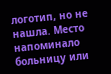логотип, но не нашла. Место напоминало больницу или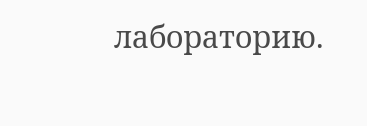лабораторию.